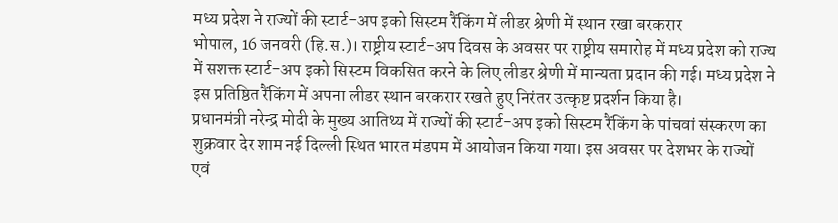मध्य प्रदेश ने राज्यों की स्टार्ट-अप इको सिस्टम रैंकिंग में लीडर श्रेणी में स्थान रखा बरकरार
भोपाल, 16 जनवरी (हि.स.)। राष्ट्रीय स्टार्ट-अप दिवस के अवसर पर राष्ट्रीय समारोह में मध्य प्रदेश को राज्य में सशक्त स्टार्ट-अप इको सिस्टम विकसित करने के लिए लीडर श्रेणी में मान्यता प्रदान की गई। मध्य प्रदेश ने इस प्रतिष्ठित रैंकिंग में अपना लीडर स्थान बरकरार रखते हुए निरंतर उत्कृष्ट प्रदर्शन किया है।
प्रधानमंत्री नरेन्द्र मोदी के मुख्य आतिथ्य में राज्यों की स्टार्ट-अप इको सिस्टम रैंकिंग के पांचवां संस्करण का शुक्रवार देर शाम नई दिल्ली स्थित भारत मंडपम में आयोजन किया गया। इस अवसर पर देशभर के राज्यों एवं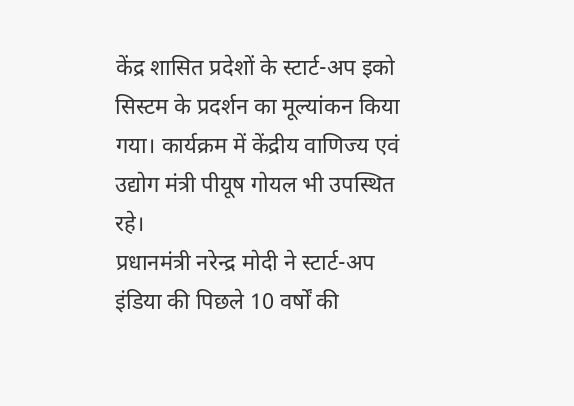केंद्र शासित प्रदेशों के स्टार्ट-अप इको सिस्टम के प्रदर्शन का मूल्यांकन किया गया। कार्यक्रम में केंद्रीय वाणिज्य एवं उद्योग मंत्री पीयूष गोयल भी उपस्थित रहे।
प्रधानमंत्री नरेन्द्र मोदी ने स्टार्ट-अप इंडिया की पिछले 10 वर्षों की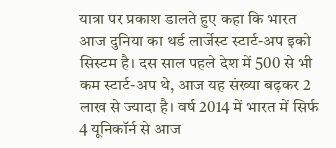यात्रा पर प्रकाश डालते हुए कहा कि भारत आज दुनिया का थर्ड लार्जेस्ट स्टार्ट-अप इको सिस्टम है। दस साल पहले देश में 500 से भी कम स्टार्ट-अप थे, आज यह संख्या बढ़कर 2 लाख से ज्यादा है। वर्ष 2014 में भारत में सिर्फ 4 यूनिकॉर्न से आज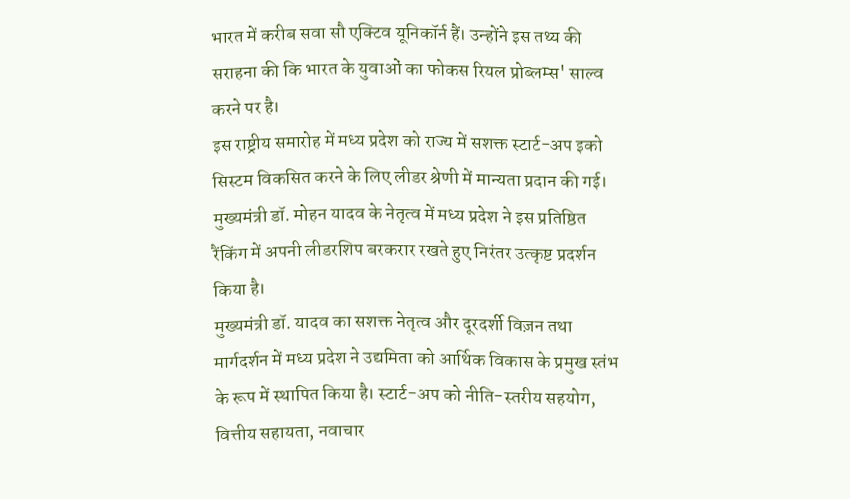भारत में करीब सवा सौ एक्टिव यूनिकॉर्न हैं। उन्होंने इस तथ्य की सराहना की कि भारत के युवाओं का फोकस रियल प्रोब्लम्स' साल्व करने पर है।
इस राष्ट्रीय समारोह में मध्य प्रदेश को राज्य में सशक्त स्टार्ट-अप इको सिस्टम विकसित करने के लिए लीडर श्रेणी में मान्यता प्रदान की गई। मुख्यमंत्री डॉ. मोहन यादव के नेतृत्व में मध्य प्रदेश ने इस प्रतिष्ठित रैंकिंग में अपनी लीडरशिप बरकरार रखते हुए निरंतर उत्कृष्ट प्रदर्शन किया है।
मुख्यमंत्री डॉ. यादव का सशक्त नेतृत्व और दूरदर्शी विज़न तथा मार्गदर्शन में मध्य प्रदेश ने उद्यमिता को आर्थिक विकास के प्रमुख स्तंभ के रूप में स्थापित किया है। स्टार्ट-अप को नीति-स्तरीय सहयोग, वित्तीय सहायता, नवाचार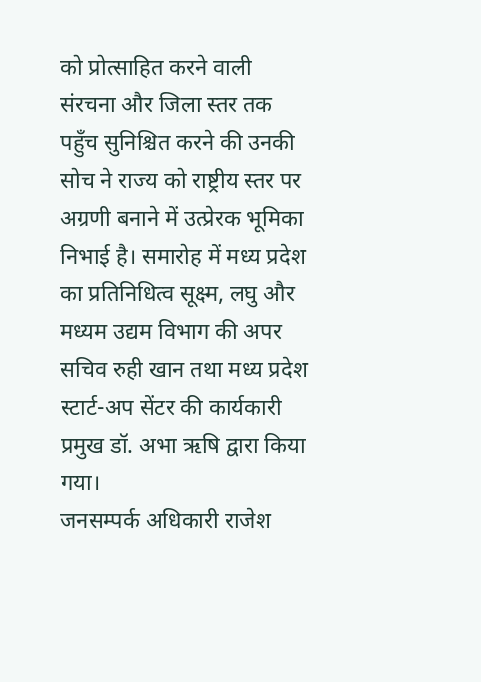को प्रोत्साहित करने वाली संरचना और जिला स्तर तक पहुँच सुनिश्चित करने की उनकी सोच ने राज्य को राष्ट्रीय स्तर पर अग्रणी बनाने में उत्प्रेरक भूमिका निभाई है। समारोह में मध्य प्रदेश का प्रतिनिधित्व सूक्ष्म, लघु और मध्यम उद्यम विभाग की अपर सचिव रुही खान तथा मध्य प्रदेश स्टार्ट-अप सेंटर की कार्यकारी प्रमुख डॉ. अभा ऋषि द्वारा किया गया।
जनसम्पर्क अधिकारी राजेश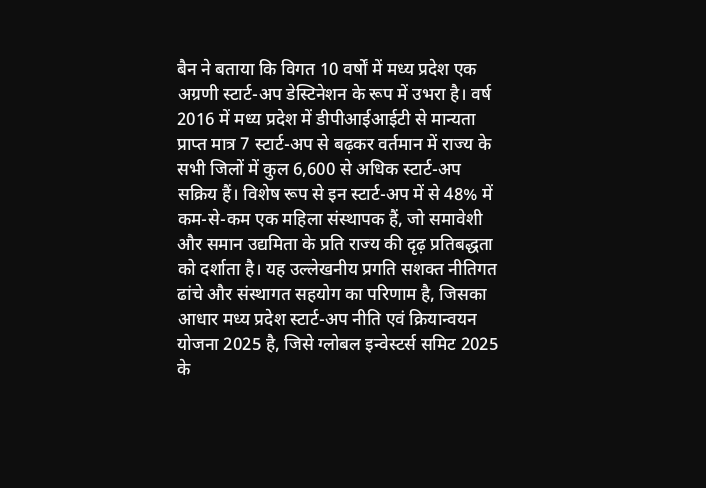बैन ने बताया कि विगत 10 वर्षों में मध्य प्रदेश एक अग्रणी स्टार्ट-अप डेस्टिनेशन के रूप में उभरा है। वर्ष 2016 में मध्य प्रदेश में डीपीआईआईटी से मान्यता प्राप्त मात्र 7 स्टार्ट-अप से बढ़कर वर्तमान में राज्य के सभी जिलों में कुल 6,600 से अधिक स्टार्ट-अप सक्रिय हैं। विशेष रूप से इन स्टार्ट-अप में से 48% में कम-से-कम एक महिला संस्थापक हैं, जो समावेशी और समान उद्यमिता के प्रति राज्य की दृढ़ प्रतिबद्धता को दर्शाता है। यह उल्लेखनीय प्रगति सशक्त नीतिगत ढांचे और संस्थागत सहयोग का परिणाम है, जिसका आधार मध्य प्रदेश स्टार्ट-अप नीति एवं क्रियान्वयन योजना 2025 है, जिसे ग्लोबल इन्वेस्टर्स समिट 2025 के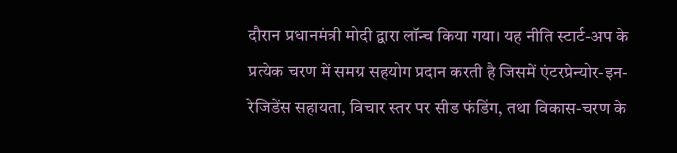दौरान प्रधानमंत्री मोदी द्वारा लॉन्च किया गया। यह नीति स्टार्ट-अप के प्रत्येक चरण में समग्र सहयोग प्रदान करती है जिसमें एंटरप्रेन्योर-इन-रेजिडेंस सहायता, विचार स्तर पर सीड फंडिंग, तथा विकास-चरण के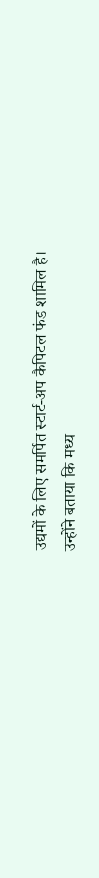उद्यमों के लिए समर्पित स्टार्ट-अप कैपिटल फंड शामिल है।
उन्होंने बताया कि मध्य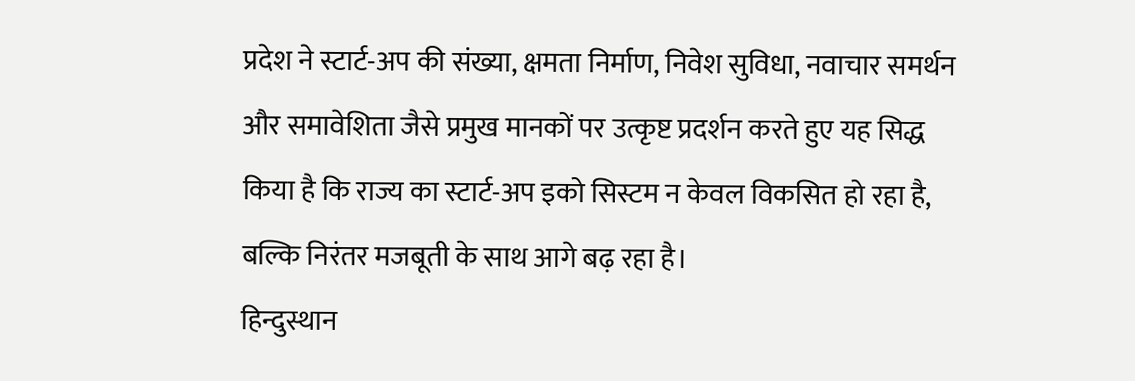प्रदेश ने स्टार्ट-अप की संख्या, क्षमता निर्माण, निवेश सुविधा, नवाचार समर्थन और समावेशिता जैसे प्रमुख मानकों पर उत्कृष्ट प्रदर्शन करते हुए यह सिद्ध किया है कि राज्य का स्टार्ट-अप इको सिस्टम न केवल विकसित हो रहा है, बल्कि निरंतर मजबूती के साथ आगे बढ़ रहा है।
हिन्दुस्थान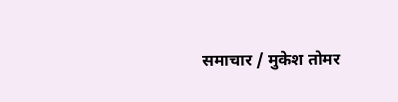समाचार / मुकेश तोमर